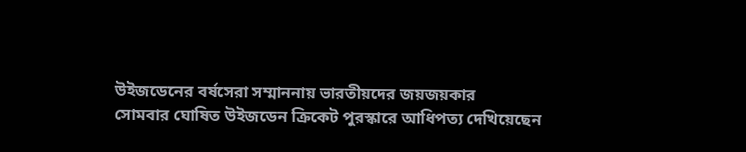উইজডেনের বর্ষসেরা সম্মাননায় ভারতীয়দের জয়জয়কার
সোমবার ঘোষিত উইজডেন ক্রিকেট পুরস্কারে আধিপত্য দেখিয়েছেন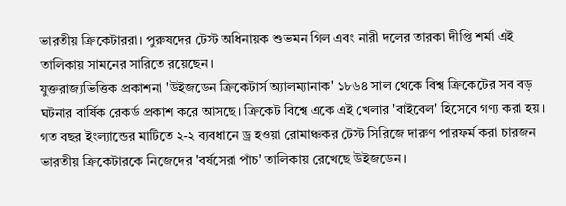ভারতীয় ক্রিকেটাররা। পুরুষদের টেস্ট অধিনায়ক শুভমন গিল এবং নারী দলের তারকা দীপ্তি শর্মা এই তালিকায় সামনের সারিতে রয়েছেন।
যুক্তরাজ্যভিত্তিক প্রকাশনা 'উইজডেন ক্রিকেটার্স অ্যালম্যানাক' ১৮৬৪ সাল থেকে বিশ্ব ক্রিকেটের সব বড় ঘটনার বার্ষিক রেকর্ড প্রকাশ করে আসছে। ক্রিকেট বিশ্বে একে এই খেলার 'বাইবেল' হিসেবে গণ্য করা হয়।
গত বছর ইংল্যান্ডের মাটিতে ২-২ ব্যবধানে ড্র হওয়া রোমাঞ্চকর টেস্ট সিরিজে দারুণ পারফর্ম করা চারজন ভারতীয় ক্রিকেটারকে নিজেদের 'বর্ষসেরা পাঁচ' তালিকায় রেখেছে উইজডেন।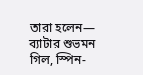তারা হলেন— ব্যাটার শুভমন গিল, স্পিন-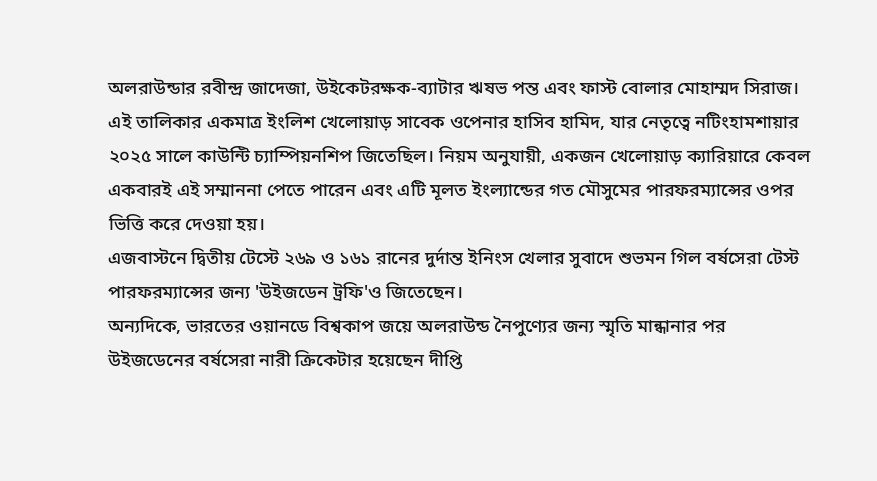অলরাউন্ডার রবীন্দ্র জাদেজা, উইকেটরক্ষক-ব্যাটার ঋষভ পন্ত এবং ফাস্ট বোলার মোহাম্মদ সিরাজ।
এই তালিকার একমাত্র ইংলিশ খেলোয়াড় সাবেক ওপেনার হাসিব হামিদ, যার নেতৃত্বে নটিংহামশায়ার ২০২৫ সালে কাউন্টি চ্যাম্পিয়নশিপ জিতেছিল। নিয়ম অনুযায়ী, একজন খেলোয়াড় ক্যারিয়ারে কেবল একবারই এই সম্মাননা পেতে পারেন এবং এটি মূলত ইংল্যান্ডের গত মৌসুমের পারফরম্যান্সের ওপর ভিত্তি করে দেওয়া হয়।
এজবাস্টনে দ্বিতীয় টেস্টে ২৬৯ ও ১৬১ রানের দুর্দান্ত ইনিংস খেলার সুবাদে শুভমন গিল বর্ষসেরা টেস্ট পারফরম্যান্সের জন্য 'উইজডেন ট্রফি'ও জিতেছেন।
অন্যদিকে, ভারতের ওয়ানডে বিশ্বকাপ জয়ে অলরাউন্ড নৈপুণ্যের জন্য স্মৃতি মান্ধানার পর উইজডেনের বর্ষসেরা নারী ক্রিকেটার হয়েছেন দীপ্তি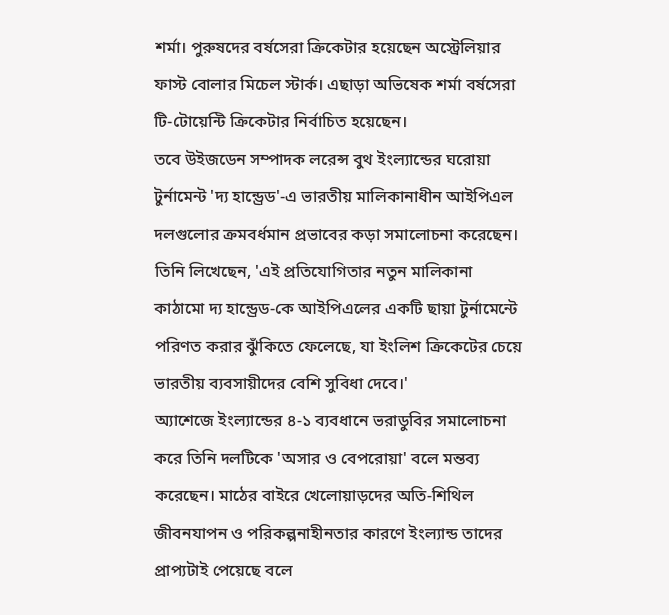শর্মা। পুরুষদের বর্ষসেরা ক্রিকেটার হয়েছেন অস্ট্রেলিয়ার ফাস্ট বোলার মিচেল স্টার্ক। এছাড়া অভিষেক শর্মা বর্ষসেরা টি-টোয়েন্টি ক্রিকেটার নির্বাচিত হয়েছেন।
তবে উইজডেন সম্পাদক লরেন্স বুথ ইংল্যান্ডের ঘরোয়া টুর্নামেন্ট 'দ্য হান্ড্রেড'-এ ভারতীয় মালিকানাধীন আইপিএল দলগুলোর ক্রমবর্ধমান প্রভাবের কড়া সমালোচনা করেছেন। তিনি লিখেছেন, 'এই প্রতিযোগিতার নতুন মালিকানা কাঠামো দ্য হান্ড্রেড-কে আইপিএলের একটি ছায়া টুর্নামেন্টে পরিণত করার ঝুঁকিতে ফেলেছে, যা ইংলিশ ক্রিকেটের চেয়ে ভারতীয় ব্যবসায়ীদের বেশি সুবিধা দেবে।'
অ্যাশেজে ইংল্যান্ডের ৪-১ ব্যবধানে ভরাডুবির সমালোচনা করে তিনি দলটিকে 'অসার ও বেপরোয়া' বলে মন্তব্য করেছেন। মাঠের বাইরে খেলোয়াড়দের অতি-শিথিল জীবনযাপন ও পরিকল্পনাহীনতার কারণে ইংল্যান্ড তাদের প্রাপ্যটাই পেয়েছে বলে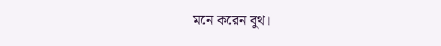মনে করেন বুথ।